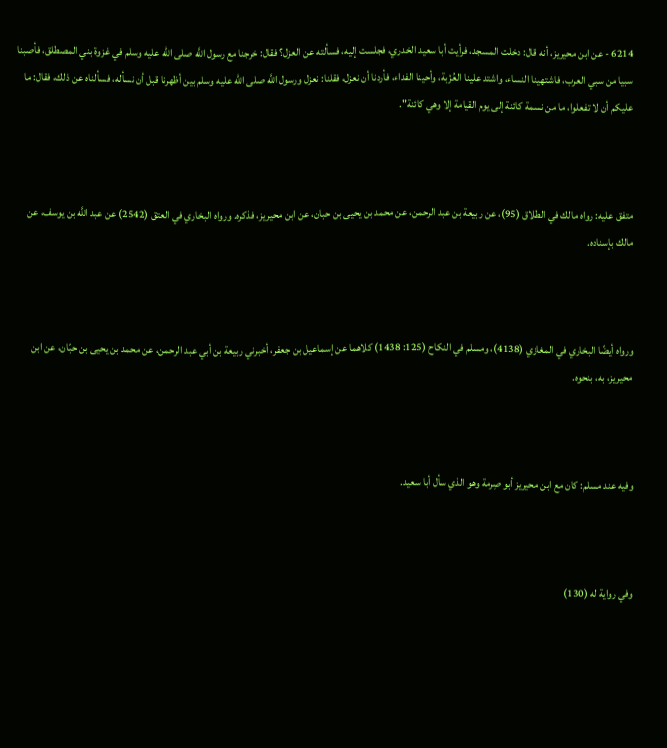6214 - عن ابن محيريز، أنه قال: دخلت المسجد، فرأيت أبا سعيد الخدري، فجلست إليه، فسألته عن العزل؟ فقال: خرجنا مع رسول اللَّه صلى الله عليه وسلم في غزوة بني المصطلق، فأصبنا سبيا من سبي العرب، فاشتهينا النساء، واشتد علينا العُزْبة، وأحينا الفداء، فأردنا أن نعزل، فقلنا: نعزل ورسول اللَّه صلى الله عليه وسلم بين أظهرنا قبل أن نسأله، فسألناه عن ذلك، فقال: ما عليكم أن لا تفعلوا، ما من نسمة كائنة إلى يوم القيامة إلا وهي كائنة".



متفق عليه: رواه مالك في الطلاق (95)، عن ربيعة بن عبد الرحمن، عن محمد بن يحيى بن حبان، عن ابن محيريز، فذكره. ورواه البخاري في العتق (2542) عن عبد اللَّه بن يوسف، عن مالك بإسناده.



ورواه أيضًا البخاري في المغازي (4138)، ومسلم في النكاح (125: 1438) كلاهما عن إسماعيل بن جعفر، أخبرني ربيعة بن أبي عبد الرحمن، عن محمد بن يحيى بن حبّان، عن ابن محيريز، به، بنحوه.



وفيه عند مسلم: كان مع ابن محيريز أبو صِرمة وهو الذي سأل أبا سعيد.



وفي رواية له (130)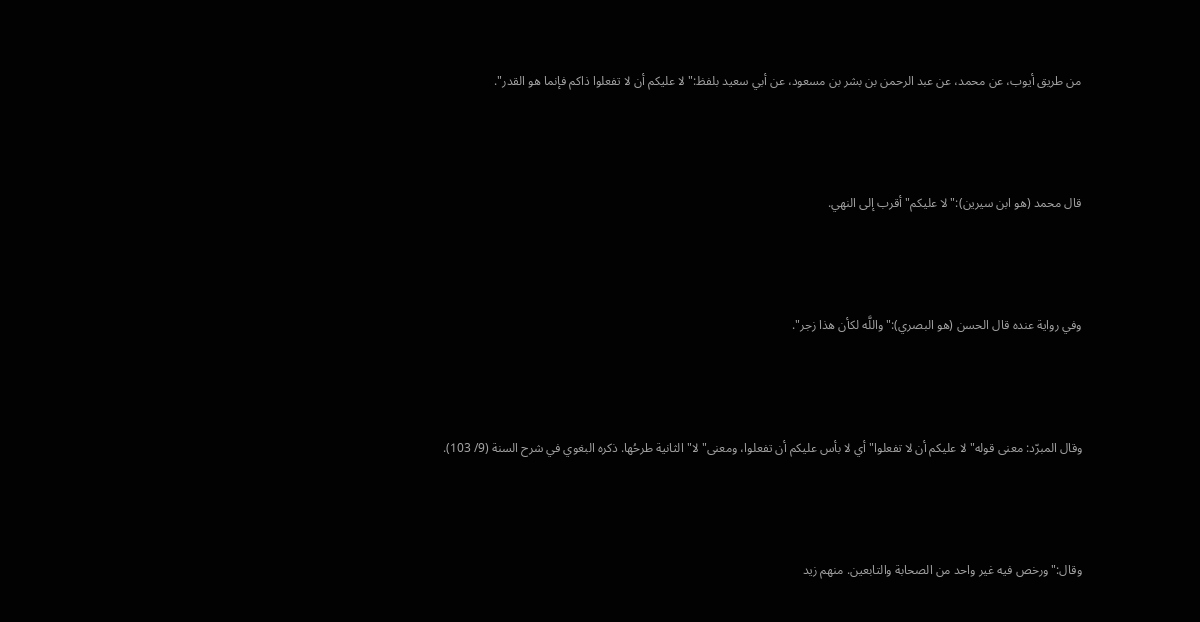من طريق أيوب، عن محمد، عن عبد الرحمن بن بشر بن مسعود، عن أبي سعيد بلفظ:"لا عليكم أن لا تفعلوا ذاكم فإنما هو القدر".



قال محمد (هو ابن سيرين):"لا عليكم" أقرب إلى النهي.



وفي رواية عنده قال الحسن (هو البصري):"واللَّه لكأن هذا زجر".



وقال المبرّد: معنى قوله"لا عليكم أن لا تفعلوا" أي لا بأس عليكم أن تفعلوا، ومعنى"لا" الثانية طرحُها. ذكره البغوي في شرح السنة (9/ 103).



وقال:"ورخص فيه غير واحد من الصحابة والتابعين. منهم زيد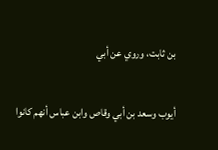بن ثابت، وروي عن أبي

أيوب وسعد بن أبي وقاص وابن عباس أنهم كانوا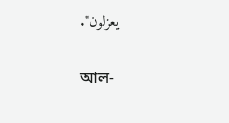يعزلون".

আল-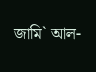জামি` আল-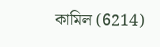কামিল (6214)